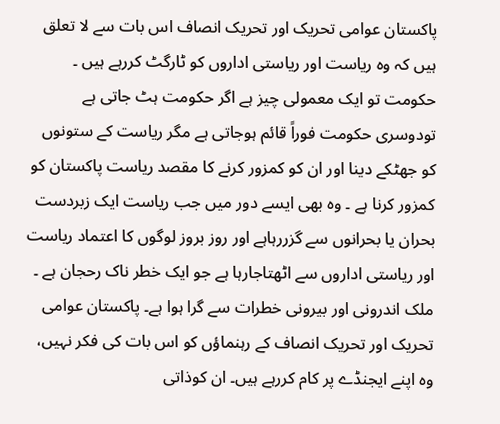پاکستان عوامی تحریک اور تحریک انصاف اس بات سے لا تعلق ہیں کہ وہ ریاست اور ریاستی اداروں کو ٹارگٹ کررہے ہیں ۔ حکومت تو ایک معمولی چیز ہے اگر حکومت ہٹ جاتی ہے تودوسری حکومت فوراً قائم ہوجاتی ہے مگر ریاست کے ستونوں کو جھٹکے دینا اور ان کو کمزور کرنے کا مقصد ریاست پاکستان کو کمزور کرنا ہے ۔ وہ بھی ایسے دور میں جب ریاست ایک زبردست بحران یا بحرانوں سے گزررہاہے اور روز بروز لوگوں کا اعتماد ریاست اور ریاستی اداروں سے اٹھتاجارہا ہے جو ایک خطر ناک رحجان ہے ۔ ملک اندرونی اور بیرونی خطرات سے گرا ہوا ہے۔ پاکستان عوامی تحریک اور تحریک انصاف کے رہنماؤں کو اس بات کی فکر نہیں، وہ اپنے ایجنڈے پر کام کررہے ہیں۔ ان کوذاتی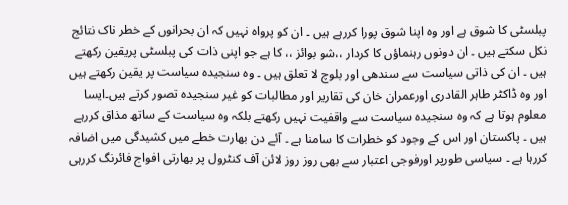پبلسٹی کا شوق ہے اور وہ اپنا شوق پورا کررہے ہیں ۔ ان کو پرواہ نہیں کہ ان بحرانوں کے خطر ناک نتائج نکل سکتے ہیں ۔ ان دونوں رہنماؤں کا کردار ،،شو بوائز ،، کا ہے جو اپنی ذات کی پبلسٹی پریقین رکھتے ہیں ۔ ان کی ذاتی سیاست سے سندھی اور بلوچ لا تعلق ہیں ۔ وہ سنجیدہ سیاست پر یقین رکھتے ہیں اور وہ ڈاکٹر طاہر القادری اورعمران خان کی تقاریر اور مطالبات کو غیر سنجیدہ تصور کرتے ہیں۔ایسا معلوم ہوتا ہے کہ وہ سنجیدہ سیاست سے واقفیت نہیں رکھتے بلکہ وہ سیاست کے ساتھ مذاق کررہے ہیں ۔ پاکستان اور اس کے وجود کو خطرات کا سامنا ہے ۔ آئے دن بھارت خطے میں کشیدگی میں اضافہ کررہا ہے ۔ سیاسی طورپر اورفوجی اعتبار سے بھی روز روز لائن آف کنٹرول پر بھارتی افواج فائرنگ کررہی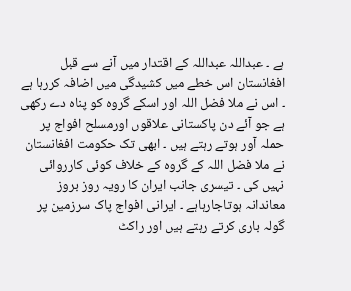ہے ۔ عبداللہ عبداللہ کے اقتدار میں آنے سے قبل افغانستان اس خطے میں کشیدگی میں اضافہ کررہا ہے ۔ اس نے ملا فضل اللہ اور اسکے گروہ کو پناہ دے رکھی ہے جو آئے دن پاکستانی علاقوں اورمسلح افواج پر حملہ آور ہوتے رہتے ہیں ۔ ابھی تک حکومت افغانستان نے ملا فضل اللہ کے گروہ کے خلاف کوئی کارروائی نہیں کی ۔ تیسری جانب ایران کا رویہ روز بروز معاندانہ ہوتاجارہاہے ۔ ایرانی افواج پاک سرزمین پر گولہ باری کرتے رہتے ہیں اور راکٹ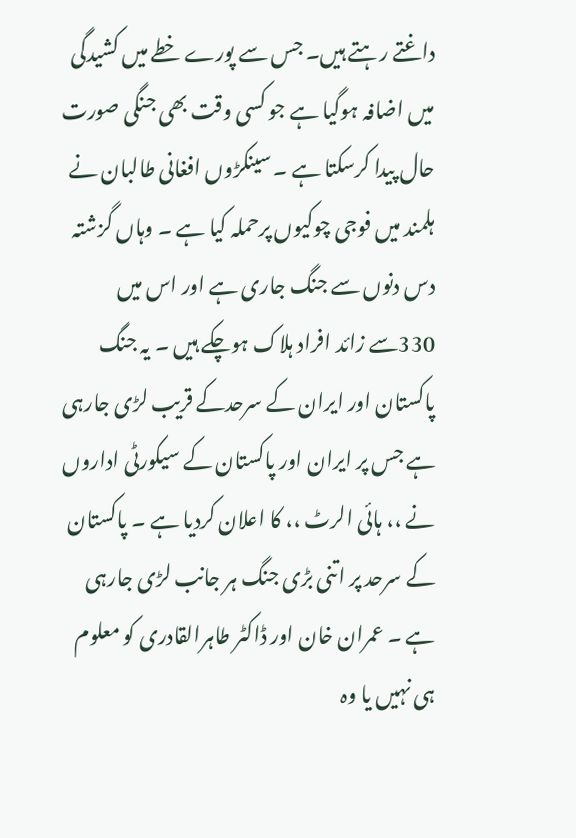داغتے رہتے ہیں۔ جس سے پورے خطے میں کشیدگی میں اضافہ ہوگیا ہے جو کسی وقت بھی جنگی صورت حال پیدا کرسکتا ہے ۔ سینکڑوں افغانی طالبان نے ہلمند میں فوجی چوکیوں پرحملہ کیا ہے ۔ وہاں گزشتہ دس دنوں سے جنگ جاری ہے اور اس میں 330سے زائد افراد ہلاک ہوچکے ہیں ۔ یہ جنگ پاکستان اور ایران کے سرحدکے قریب لڑی جارہی ہے جس پر ایران اور پاکستان کے سیکورٹی اداروں نے ،، ہائی الرٹ ،، کا اعلان کردیا ہے ۔ پاکستان کے سرحد پر اتنی بڑی جنگ ہر جانب لڑی جارہی ہے ۔ عمران خان اور ڈاکٹر طاہرالقادری کو معلوم ہی نہیں یا وہ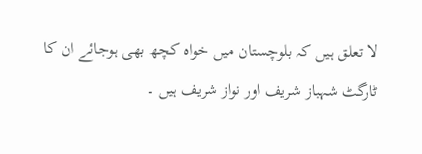لا تعلق ہیں کہ بلوچستان میں خواہ کچھ بھی ہوجائے ان کا ٹارگٹ شہباز شریف اور نواز شریف ہیں ۔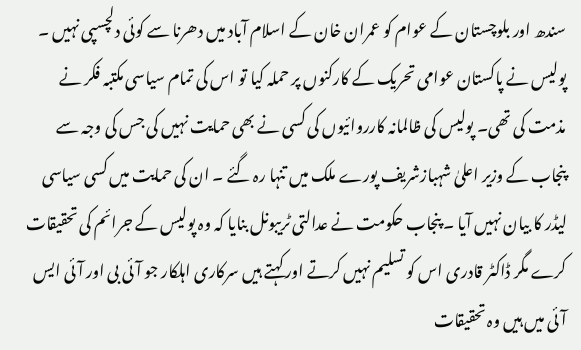سندھ اور بلوچستان کے عوام کو عمران خان کے اسلام آباد میں دھرنا سے کوئی دلچسپی نہیں ۔ پولیس نے پاکستان عوامی تحریک کے کارکنوں پر حملہ کیا تو اس کی تمام سیاسی مکتبہ فکر نے مذمت کی تھی۔ پولیس کی ظالمانہ کارروائیوں کی کسی نے بھی حمایت نہیں کی جس کی وجہ سے پنجاب کے وزیر اعلیٰ شہبازشریف پورے ملک میں تنہا رہ گئے ۔ ان کی حمایت میں کسی سیاسی لیڈر کا بیان نہیں آیا ۔ پنجاب حکومت نے عدالتی ٹریبونل بنایا کہ وہ پولیس کے جرائم کی تحقیقات کرے مگر ڈاکٹر قادری اس کو تسلیم نہیں کرتے اور کہتے ہیں سرکاری اہلکار جو آئی بی اور آئی ایس آئی میں ہیں وہ تحقیقات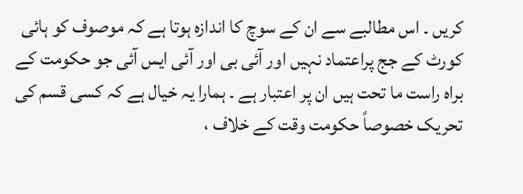کریں ۔ اس مطالبے سے ان کے سوچ کا اندازہ ہوتا ہے کہ موصوف کو ہائی کورٹ کے جج پراعتماد نہیں اور آئی بی اور آئی ایس آئی جو حکومت کے براہ راست ما تحت ہیں ان پر اعتبار ہے ۔ ہمارا یہ خیال ہے کہ کسی قسم کی تحریک خصوصاً حکومت وقت کے خلاف ،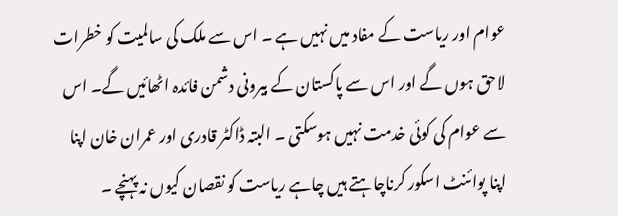عوام اور ریاست کے مفاد میں نہیں ہے ۔ اس سے ملک کی سالمیت کو خطرات لاحق ہوں گے اور اس سے پاکستان کے بیرونی دشمن فائدہ اٹھائیں گے۔ اس سے عوام کی کوئی خدمت نہیں ہوسکتی ۔ البتہ ڈاکٹر قادری اور عمران خان اپنا اپنا پوائنٹ اسکور کرناچاہتے ہیں چاہے ریاست کو نقصان کیوں نہ پہنچے ۔